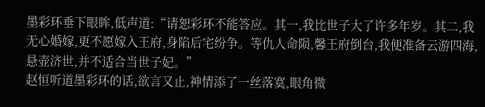墨彩环垂下眼眸,低声道:“请恕彩环不能答应。其一,我比世子大了许多年岁。其二,我无心婚嫁,更不愿嫁入王府,身陷后宅纷争。等仇人命陨,馨王府倒台,我便准备云游四海,悬壶济世,并不适合当世子妃。”
赵恒听道墨彩环的话,欲言又止,神情添了一丝落寞,眼角微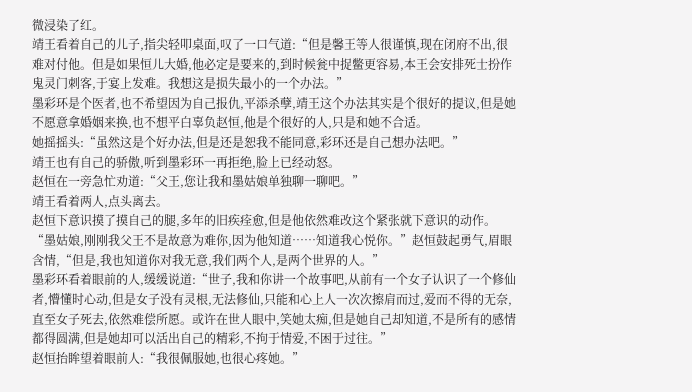微浸染了红。
靖王看着自己的儿子,指尖轻叩桌面,叹了一口气道:“但是馨王等人很谨慎,现在闭府不出,很难对付他。但是如果恒儿大婚,他必定是要来的,到时候瓮中捉鳖更容易,本王会安排死士扮作鬼灵门刺客,于宴上发难。我想这是损失最小的一个办法。”
墨彩环是个医者,也不希望因为自己报仇,平添杀孽,靖王这个办法其实是个很好的提议,但是她不愿意拿婚姻来换,也不想平白辜负赵恒,他是个很好的人,只是和她不合适。
她摇摇头:“虽然这是个好办法,但是还是恕我不能同意,彩环还是自己想办法吧。”
靖王也有自己的骄傲,听到墨彩环一再拒绝,脸上已经动怒。
赵恒在一旁急忙劝道:“父王,您让我和墨姑娘单独聊一聊吧。”
靖王看着两人,点头离去。
赵恒下意识摸了摸自己的腿,多年的旧疾痊愈,但是他依然难改这个紧张就下意识的动作。
“墨姑娘,刚刚我父王不是故意为难你,因为他知道……知道我心悦你。”赵恒鼓起勇气,眉眼含情,“但是,我也知道你对我无意,我们两个人,是两个世界的人。”
墨彩环看着眼前的人,缓缓说道:“世子,我和你讲一个故事吧,从前有一个女子认识了一个修仙者,懵懂时心动,但是女子没有灵根,无法修仙,只能和心上人一次次擦肩而过,爱而不得的无奈,直至女子死去,依然难偿所愿。或许在世人眼中,笑她太痴,但是她自己却知道,不是所有的感情都得圆满,但是她却可以活出自己的精彩,不拘于情爱,不困于过往。”
赵恒抬眸望着眼前人:“我很佩服她,也很心疼她。”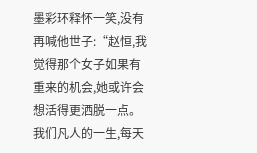墨彩环释怀一笑,没有再喊他世子:“赵恒,我觉得那个女子如果有重来的机会,她或许会想活得更洒脱一点。我们凡人的一生,每天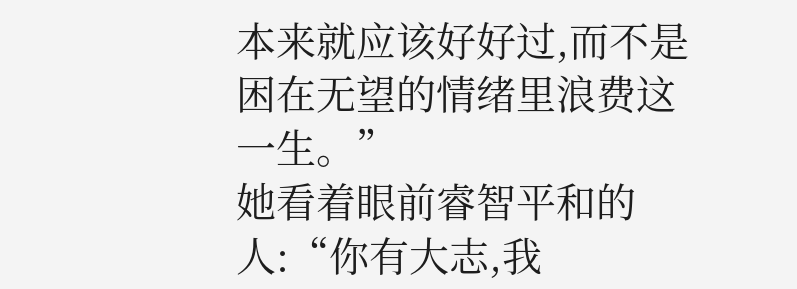本来就应该好好过,而不是困在无望的情绪里浪费这一生。”
她看着眼前睿智平和的人:“你有大志,我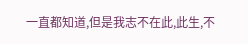一直都知道,但是我志不在此,此生,不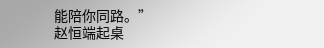能陪你同路。”
赵恒端起桌